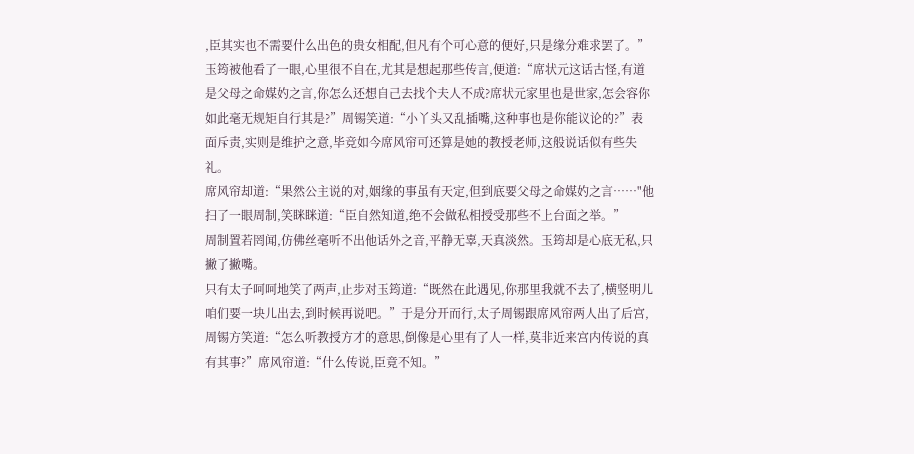,臣其实也不需要什么出色的贵女相配,但凡有个可心意的便好,只是缘分难求罢了。”玉筠被他看了一眼,心里很不自在,尤其是想起那些传言,便道:“席状元这话古怪,有道是父母之命媒妁之言,你怎么还想自己去找个夫人不成?席状元家里也是世家,怎会容你如此毫无规矩自行其是?”周锡笑道:“小丫头又乱插嘴,这种事也是你能议论的?”表面斥责,实则是维护之意,毕竞如今席风帘可还算是她的教授老师,这般说话似有些失礼。
席风帘却道:“果然公主说的对,姻缘的事虽有天定,但到底要父母之命媒妁之言……"他扫了一眼周制,笑眯眯道:“臣自然知道,绝不会做私相授受那些不上台面之举。”
周制置若罔闻,仿佛丝毫听不出他话外之音,平静无辜,天真淡然。玉筠却是心底无私,只撇了撇嘴。
只有太子呵呵地笑了两声,止步对玉筠道:“既然在此遇见,你那里我就不去了,横竖明儿咱们要一块儿出去,到时候再说吧。”于是分开而行,太子周锡跟席风帘两人出了后宫,周锡方笑道:“怎么听教授方才的意思,倒像是心里有了人一样,莫非近来宫内传说的真有其事?”席风帘道:“什么传说,臣竟不知。”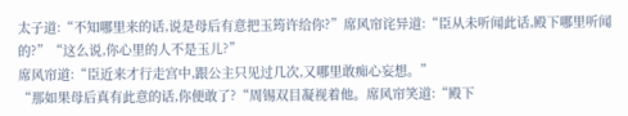太子道:“不知哪里来的话,说是母后有意把玉筠许给你?”席风帘诧异道:“臣从未听闻此话,殿下哪里听闻的?”“这么说,你心里的人不是玉儿?”
席风帘道:“臣近来才行走宫中,跟公主只见过几次,又哪里敢痴心妄想。”
“那如果母后真有此意的话,你便敢了?“周锡双目凝视着他。席风帘笑道:“殿下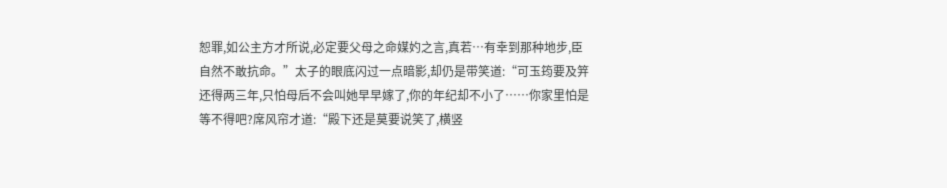恕罪,如公主方才所说,必定要父母之命媒妁之言,真若…有幸到那种地步,臣自然不敢抗命。”太子的眼底闪过一点暗影,却仍是带笑道:“可玉筠要及笄还得两三年,只怕母后不会叫她早早嫁了,你的年纪却不小了……你家里怕是等不得吧?席风帘才道:“殿下还是莫要说笑了,横竖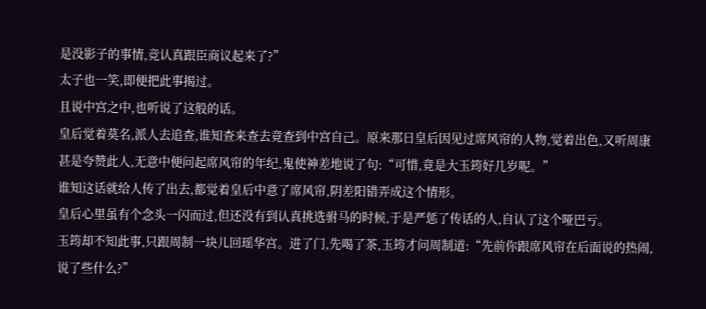是没影子的事情,竞认真跟臣商议起来了?”
太子也一笑,即便把此事揭过。
且说中宫之中,也听说了这般的话。
皇后觉着莫名,派人去追查,谁知查来查去竟查到中宫自己。原来那日皇后因见过席风帘的人物,觉着出色,又听周康甚是夸赞此人,无意中便问起席风帘的年纪,鬼使神差地说了句:“可惜,竟是大玉筠好几岁呢。”
谁知这话就给人传了出去,都觉着皇后中意了席风帘,阴差阳错弄成这个情形。
皇后心里虽有个念头一闪而过,但还没有到认真挑选驸马的时候,于是严惩了传话的人,自认了这个哑巴亏。
玉筠却不知此事,只跟周制一块儿回瑶华宫。进了门,先喝了茶,玉筠才问周制道:“先前你跟席风帘在后面说的热闹,说了些什么?”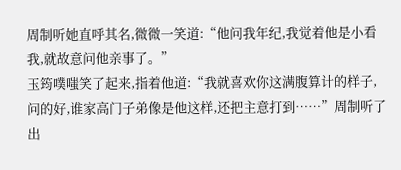周制听她直呼其名,微微一笑道:“他问我年纪,我觉着他是小看我,就故意问他亲事了。”
玉筠噗嗤笑了起来,指着他道:“我就喜欢你这满腹算计的样子,问的好,谁家高门子弟像是他这样,还把主意打到……”周制听了出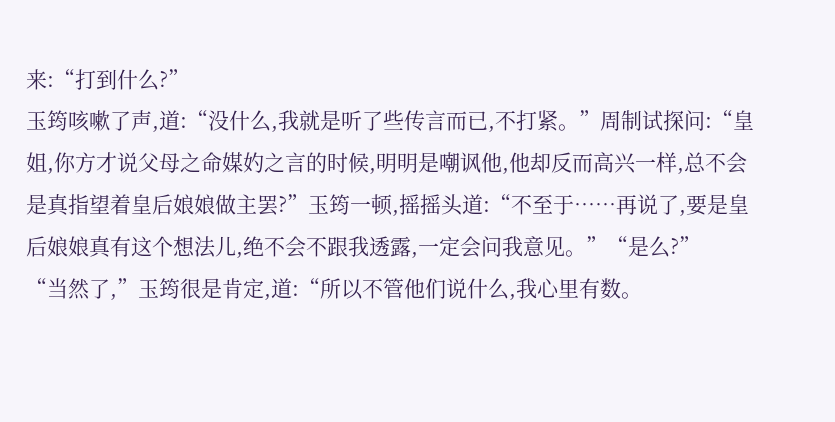来:“打到什么?”
玉筠咳嗽了声,道:“没什么,我就是听了些传言而已,不打紧。”周制试探问:“皇姐,你方才说父母之命媒妁之言的时候,明明是嘲讽他,他却反而高兴一样,总不会是真指望着皇后娘娘做主罢?”玉筠一顿,摇摇头道:“不至于……再说了,要是皇后娘娘真有这个想法儿,绝不会不跟我透露,一定会问我意见。”“是么?”
“当然了,”玉筠很是肯定,道:“所以不管他们说什么,我心里有数。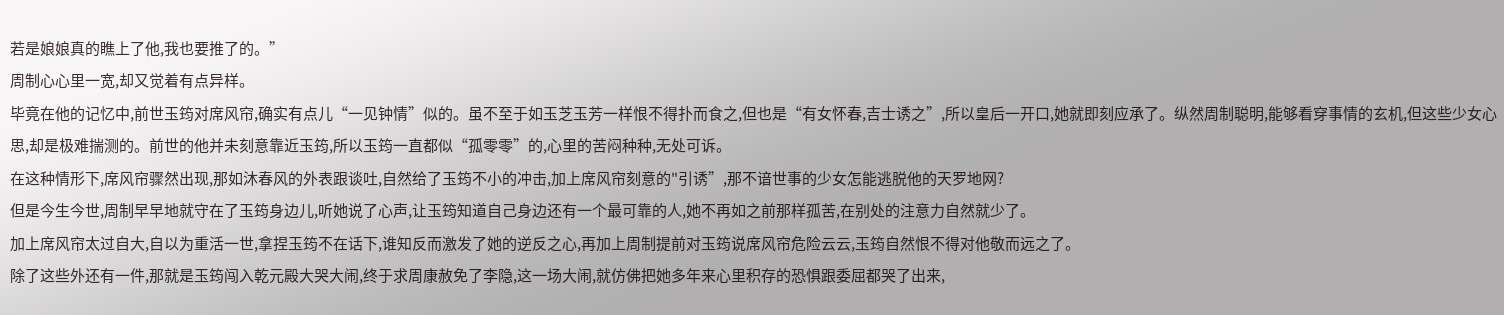若是娘娘真的瞧上了他,我也要推了的。”
周制心心里一宽,却又觉着有点异样。
毕竟在他的记忆中,前世玉筠对席风帘,确实有点儿“一见钟情”似的。虽不至于如玉芝玉芳一样恨不得扑而食之,但也是“有女怀春,吉士诱之”,所以皇后一开口,她就即刻应承了。纵然周制聪明,能够看穿事情的玄机,但这些少女心思,却是极难揣测的。前世的他并未刻意靠近玉筠,所以玉筠一直都似“孤零零”的,心里的苦闷种种,无处可诉。
在这种情形下,席风帘骤然出现,那如沐春风的外表跟谈吐,自然给了玉筠不小的冲击,加上席风帘刻意的"引诱”,那不谙世事的少女怎能逃脱他的天罗地网?
但是今生今世,周制早早地就守在了玉筠身边儿,听她说了心声,让玉筠知道自己身边还有一个最可靠的人,她不再如之前那样孤苦,在别处的注意力自然就少了。
加上席风帘太过自大,自以为重活一世,拿捏玉筠不在话下,谁知反而激发了她的逆反之心,再加上周制提前对玉筠说席风帘危险云云,玉筠自然恨不得对他敬而远之了。
除了这些外还有一件,那就是玉筠闯入乾元殿大哭大闹,终于求周康赦免了李隐,这一场大闹,就仿佛把她多年来心里积存的恐惧跟委屈都哭了出来,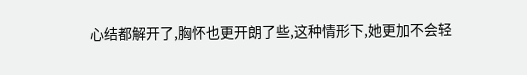心结都解开了,胸怀也更开朗了些,这种情形下,她更加不会轻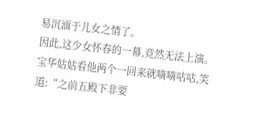易沉湎于儿女之情了。
因此,这少女怀春的一幕,竞然无法上演。宝华姑姑看他两个一回来就嘀嘀咕咕,笑道:“之前五殿下非要